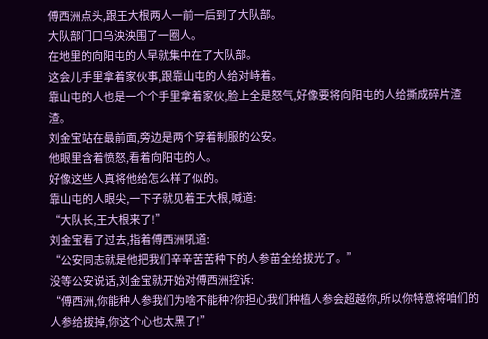傅西洲点头,跟王大根两人一前一后到了大队部。
大队部门口乌泱泱围了一圈人。
在地里的向阳屯的人早就集中在了大队部。
这会儿手里拿着家伙事,跟靠山屯的人给对峙着。
靠山屯的人也是一个个手里拿着家伙,脸上全是怒气,好像要将向阳屯的人给撕成碎片渣渣。
刘金宝站在最前面,旁边是两个穿着制服的公安。
他眼里含着愤怒,看着向阳屯的人。
好像这些人真将他给怎么样了似的。
靠山屯的人眼尖,一下子就见着王大根,喊道:
“大队长,王大根来了!”
刘金宝看了过去,指着傅西洲吼道:
“公安同志就是他把我们辛辛苦苦种下的人参苗全给拔光了。”
没等公安说话,刘金宝就开始对傅西洲控诉:
“傅西洲,你能种人参我们为啥不能种?你担心我们种植人参会超越你,所以你特意将咱们的人参给拔掉,你这个心也太黑了!”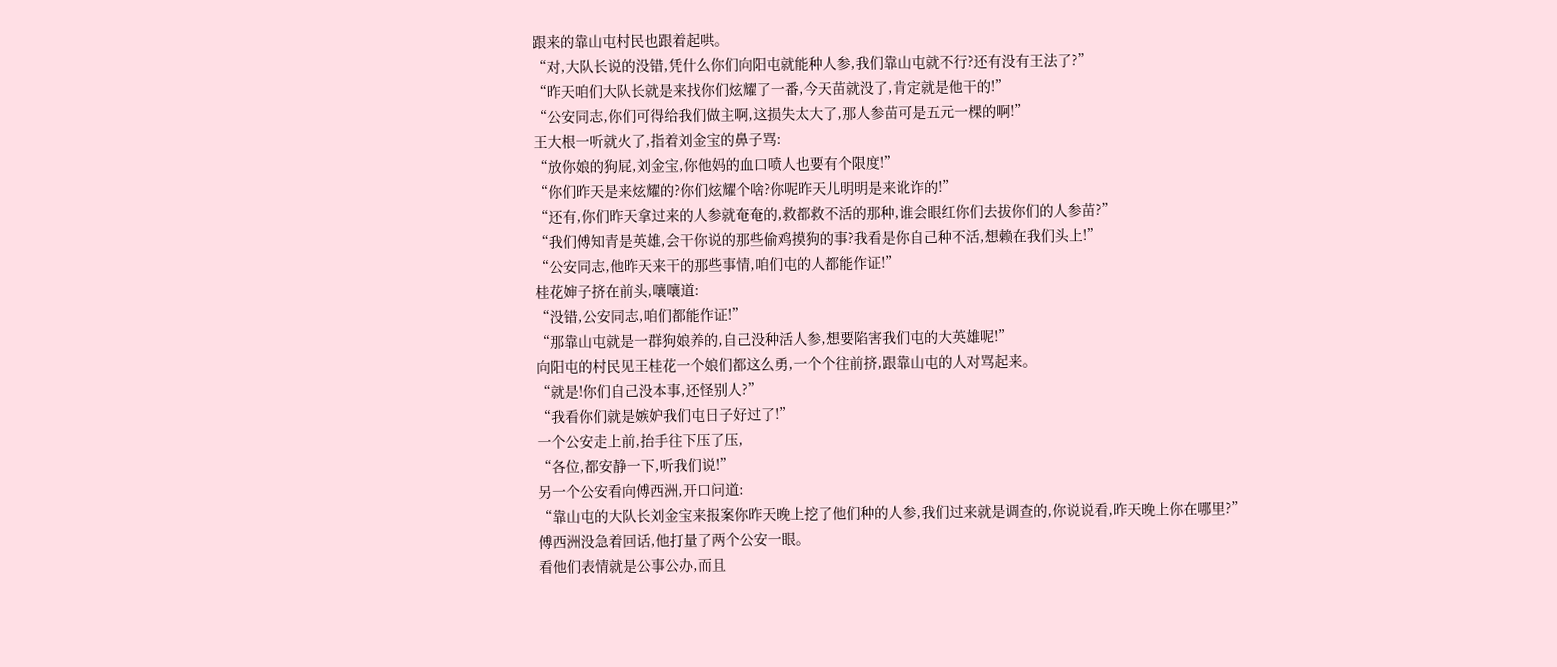跟来的靠山屯村民也跟着起哄。
“对,大队长说的没错,凭什么你们向阳屯就能种人参,我们靠山屯就不行?还有没有王法了?”
“昨天咱们大队长就是来找你们炫耀了一番,今天苗就没了,肯定就是他干的!”
“公安同志,你们可得给我们做主啊,这损失太大了,那人参苗可是五元一棵的啊!”
王大根一听就火了,指着刘金宝的鼻子骂:
“放你娘的狗屁,刘金宝,你他妈的血口喷人也要有个限度!”
“你们昨天是来炫耀的?你们炫耀个啥?你呢昨天儿明明是来讹诈的!”
“还有,你们昨天拿过来的人参就奄奄的,救都救不活的那种,谁会眼红你们去拔你们的人参苗?”
“我们傅知青是英雄,会干你说的那些偷鸡摸狗的事?我看是你自己种不活,想赖在我们头上!”
“公安同志,他昨天来干的那些事情,咱们屯的人都能作证!”
桂花婶子挤在前头,嚷嚷道:
“没错,公安同志,咱们都能作证!”
“那靠山屯就是一群狗娘养的,自己没种活人参,想要陷害我们屯的大英雄呢!”
向阳屯的村民见王桂花一个娘们都这么勇,一个个往前挤,跟靠山屯的人对骂起来。
“就是!你们自己没本事,还怪别人?”
“我看你们就是嫉妒我们屯日子好过了!”
一个公安走上前,抬手往下压了压,
“各位,都安静一下,听我们说!”
另一个公安看向傅西洲,开口问道:
“靠山屯的大队长刘金宝来报案你昨天晚上挖了他们种的人参,我们过来就是调查的,你说说看,昨天晚上你在哪里?”
傅西洲没急着回话,他打量了两个公安一眼。
看他们表情就是公事公办,而且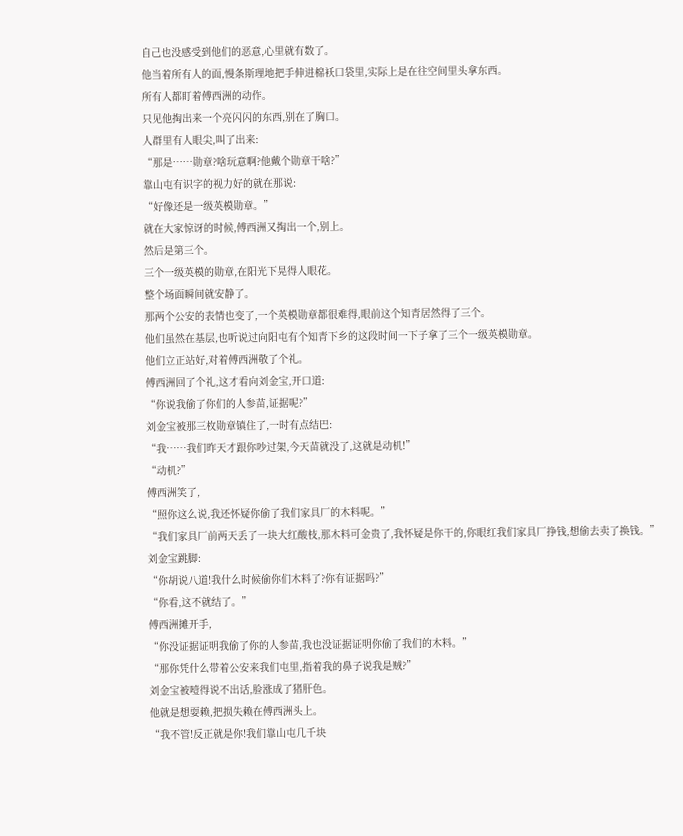自己也没感受到他们的恶意,心里就有数了。
他当着所有人的面,慢条斯理地把手伸进棉袄口袋里,实际上是在往空间里头拿东西。
所有人都盯着傅西洲的动作。
只见他掏出来一个亮闪闪的东西,别在了胸口。
人群里有人眼尖,叫了出来:
“那是……勋章?啥玩意啊?他戴个勋章干啥?”
靠山屯有识字的视力好的就在那说:
“好像还是一级英模勋章。”
就在大家惊讶的时候,傅西洲又掏出一个,别上。
然后是第三个。
三个一级英模的勋章,在阳光下晃得人眼花。
整个场面瞬间就安静了。
那两个公安的表情也变了,一个英模勋章都很难得,眼前这个知青居然得了三个。
他们虽然在基层,也听说过向阳屯有个知青下乡的这段时间一下子拿了三个一级英模勋章。
他们立正站好,对着傅西洲敬了个礼。
傅西洲回了个礼,这才看向刘金宝,开口道:
“你说我偷了你们的人参苗,证据呢?”
刘金宝被那三枚勋章镇住了,一时有点结巴:
“我……我们昨天才跟你吵过架,今天苗就没了,这就是动机!”
“动机?”
傅西洲笑了,
“照你这么说,我还怀疑你偷了我们家具厂的木料呢。”
“我们家具厂前两天丢了一块大红酸枝,那木料可金贵了,我怀疑是你干的,你眼红我们家具厂挣钱,想偷去卖了换钱。”
刘金宝跳脚:
“你胡说八道!我什么时候偷你们木料了?你有证据吗?”
“你看,这不就结了。”
傅西洲摊开手,
“你没证据证明我偷了你的人参苗,我也没证据证明你偷了我们的木料。”
“那你凭什么带着公安来我们屯里,指着我的鼻子说我是贼?”
刘金宝被噎得说不出话,脸涨成了猪肝色。
他就是想耍赖,把损失赖在傅西洲头上。
“我不管!反正就是你!我们靠山屯几千块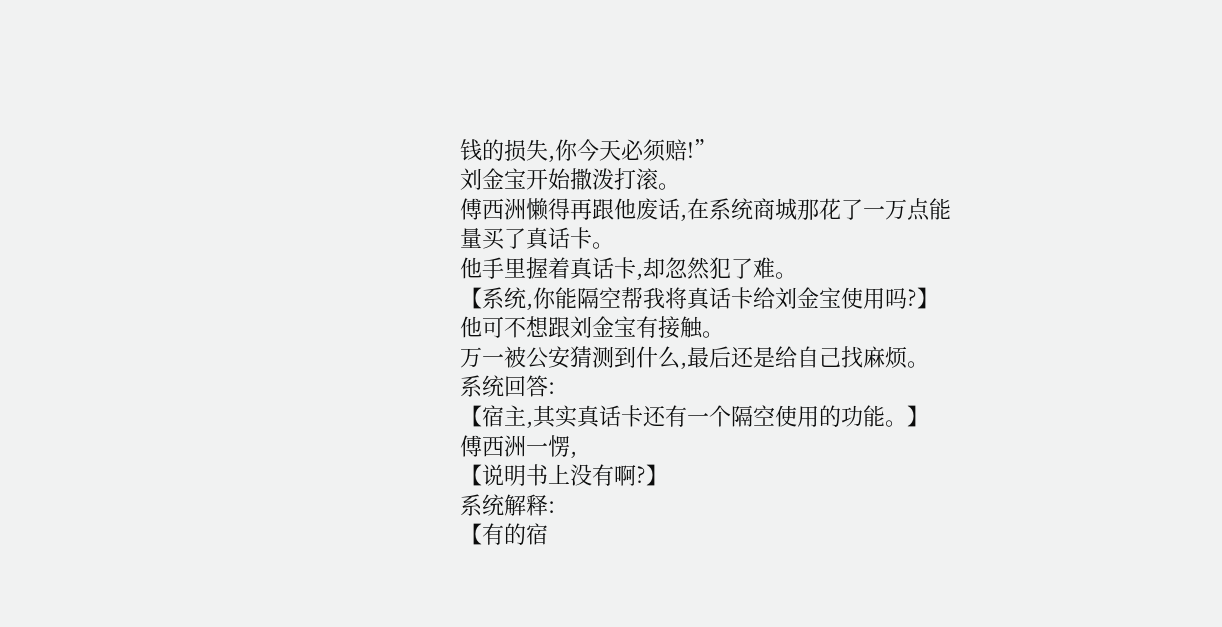钱的损失,你今天必须赔!”
刘金宝开始撒泼打滚。
傅西洲懒得再跟他废话,在系统商城那花了一万点能量买了真话卡。
他手里握着真话卡,却忽然犯了难。
【系统,你能隔空帮我将真话卡给刘金宝使用吗?】
他可不想跟刘金宝有接触。
万一被公安猜测到什么,最后还是给自己找麻烦。
系统回答:
【宿主,其实真话卡还有一个隔空使用的功能。】
傅西洲一愣,
【说明书上没有啊?】
系统解释:
【有的宿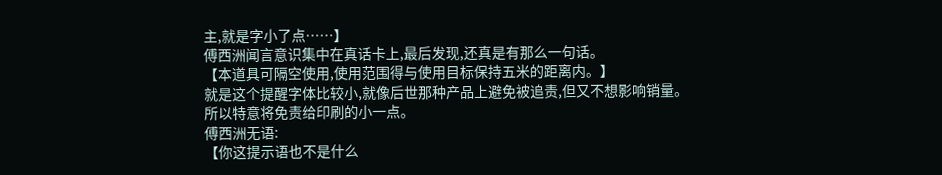主,就是字小了点……】
傅西洲闻言意识集中在真话卡上,最后发现,还真是有那么一句话。
【本道具可隔空使用,使用范围得与使用目标保持五米的距离内。】
就是这个提醒字体比较小,就像后世那种产品上避免被追责,但又不想影响销量。
所以特意将免责给印刷的小一点。
傅西洲无语:
【你这提示语也不是什么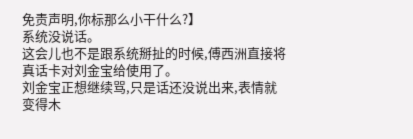免责声明,你标那么小干什么?】
系统没说话。
这会儿也不是跟系统掰扯的时候,傅西洲直接将真话卡对刘金宝给使用了。
刘金宝正想继续骂,只是话还没说出来,表情就变得木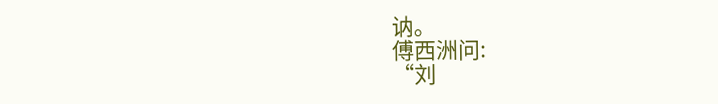讷。
傅西洲问:
“刘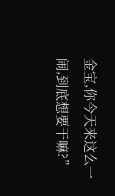金宝,你今天来这么一闹,到底想要干嘛?”